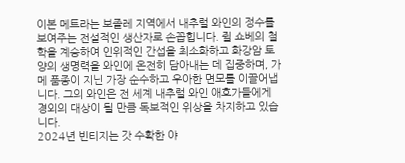이본 메트라는 보졸레 지역에서 내추럴 와인의 정수를 보여주는 전설적인 생산자로 손꼽힙니다. 쥘 쇼베의 철학을 계승하여 인위적인 간섭을 최소화하고 화강암 토양의 생명력을 와인에 온전히 담아내는 데 집중하며, 가메 품종이 지닌 가장 순수하고 우아한 면모를 이끌어냅니다. 그의 와인은 전 세계 내추럴 와인 애호가들에게 경외의 대상이 될 만큼 독보적인 위상을 차지하고 있습니다.
2024년 빈티지는 갓 수확한 야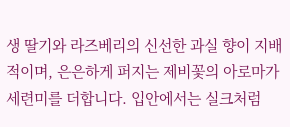생 딸기와 라즈베리의 신선한 과실 향이 지배적이며, 은은하게 퍼지는 제비꽃의 아로마가 세련미를 더합니다. 입안에서는 실크처럼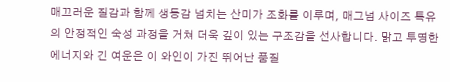매끄러운 질감과 함께 생동감 넘치는 산미가 조화를 이루며, 매그넘 사이즈 특유의 안정적인 숙성 과정을 거쳐 더욱 깊이 있는 구조감을 선사합니다. 맑고 투명한 에너지와 긴 여운은 이 와인이 가진 뛰어난 품질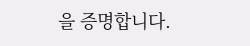을 증명합니다.